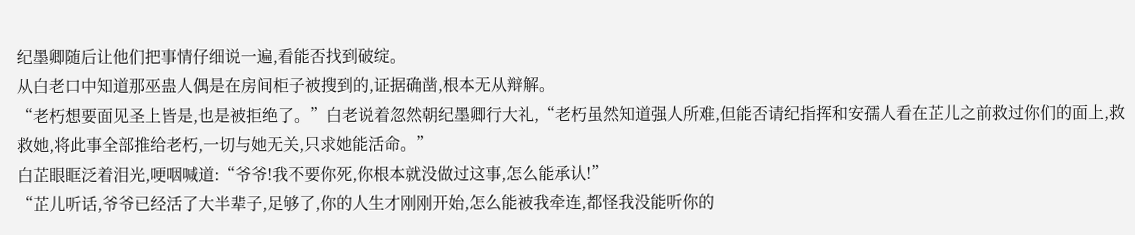纪墨卿随后让他们把事情仔细说一遍,看能否找到破绽。
从白老口中知道那巫蛊人偶是在房间柜子被搜到的,证据确凿,根本无从辩解。
“老朽想要面见圣上皆是,也是被拒绝了。”白老说着忽然朝纪墨卿行大礼,“老朽虽然知道强人所难,但能否请纪指挥和安孺人看在芷儿之前救过你们的面上,救救她,将此事全部推给老朽,一切与她无关,只求她能活命。”
白芷眼眶泛着泪光,哽咽喊道:“爷爷!我不要你死,你根本就没做过这事,怎么能承认!”
“芷儿听话,爷爷已经活了大半辈子,足够了,你的人生才刚刚开始,怎么能被我牵连,都怪我没能听你的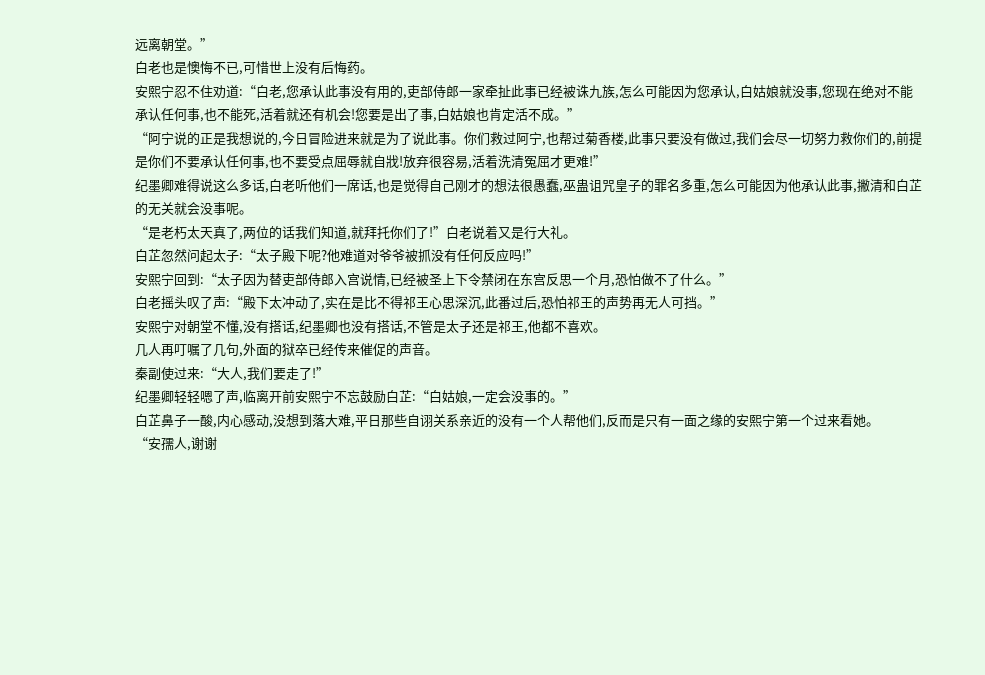远离朝堂。”
白老也是懊悔不已,可惜世上没有后悔药。
安熙宁忍不住劝道:“白老,您承认此事没有用的,吏部侍郎一家牵扯此事已经被诛九族,怎么可能因为您承认,白姑娘就没事,您现在绝对不能承认任何事,也不能死,活着就还有机会!您要是出了事,白姑娘也肯定活不成。”
“阿宁说的正是我想说的,今日冒险进来就是为了说此事。你们救过阿宁,也帮过菊香楼,此事只要没有做过,我们会尽一切努力救你们的,前提是你们不要承认任何事,也不要受点屈辱就自戕!放弃很容易,活着洗清冤屈才更难!”
纪墨卿难得说这么多话,白老听他们一席话,也是觉得自己刚才的想法很愚蠢,巫蛊诅咒皇子的罪名多重,怎么可能因为他承认此事,撇清和白芷的无关就会没事呢。
“是老朽太天真了,两位的话我们知道,就拜托你们了!”白老说着又是行大礼。
白芷忽然问起太子:“太子殿下呢?他难道对爷爷被抓没有任何反应吗!”
安熙宁回到:“太子因为替吏部侍郎入宫说情,已经被圣上下令禁闭在东宫反思一个月,恐怕做不了什么。”
白老摇头叹了声:“殿下太冲动了,实在是比不得祁王心思深沉,此番过后,恐怕祁王的声势再无人可挡。”
安熙宁对朝堂不懂,没有搭话,纪墨卿也没有搭话,不管是太子还是祁王,他都不喜欢。
几人再叮嘱了几句,外面的狱卒已经传来催促的声音。
秦副使过来:“大人,我们要走了!”
纪墨卿轻轻嗯了声,临离开前安熙宁不忘鼓励白芷:“白姑娘,一定会没事的。”
白芷鼻子一酸,内心感动,没想到落大难,平日那些自诩关系亲近的没有一个人帮他们,反而是只有一面之缘的安熙宁第一个过来看她。
“安孺人,谢谢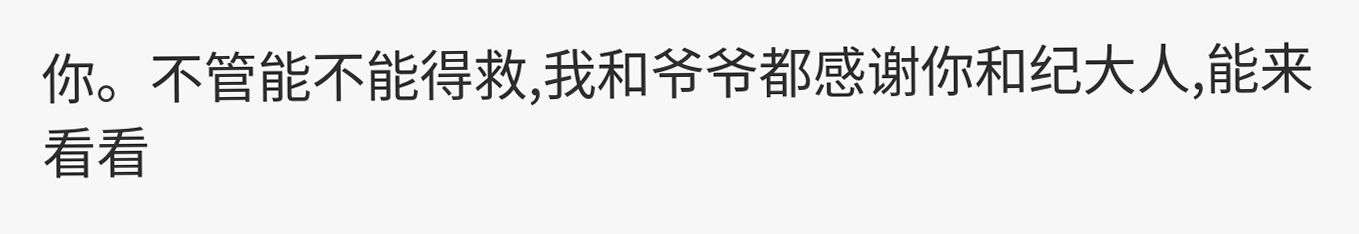你。不管能不能得救,我和爷爷都感谢你和纪大人,能来看看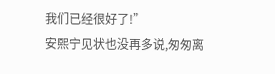我们已经很好了!”
安熙宁见状也没再多说,匆匆离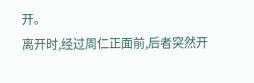开。
离开时,经过周仁正面前,后者突然开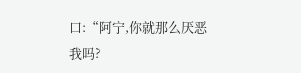口:“阿宁,你就那么厌恶我吗?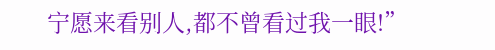宁愿来看别人,都不曾看过我一眼!”